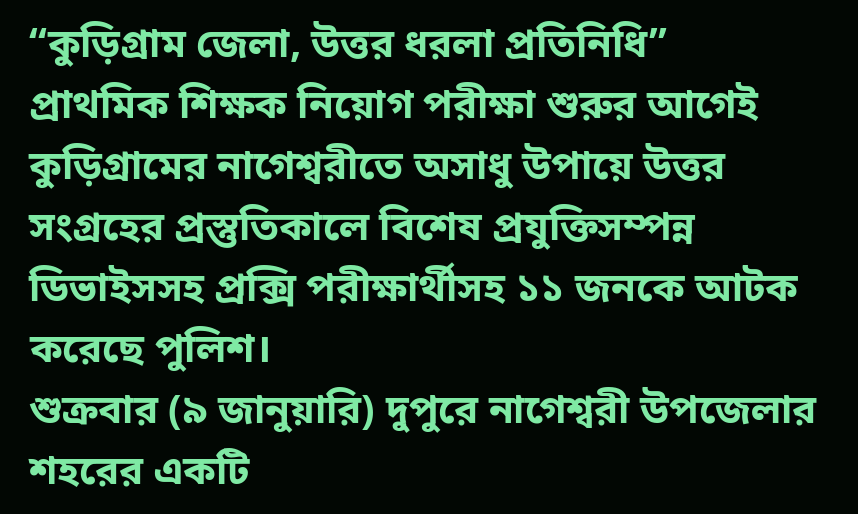“কুড়িগ্রাম জেলা, উত্তর ধরলা প্রতিনিধি”
প্রাথমিক শিক্ষক নিয়োগ পরীক্ষা শুরুর আগেই কুড়িগ্রামের নাগেশ্বরীতে অসাধু উপায়ে উত্তর সংগ্রহের প্রস্তুতিকালে বিশেষ প্রযুক্তিসম্পন্ন ডিভাইসসহ প্রক্সি পরীক্ষার্থীসহ ১১ জনকে আটক করেছে পুলিশ।
শুক্রবার (৯ জানুয়ারি) দুপুরে নাগেশ্বরী উপজেলার শহরের একটি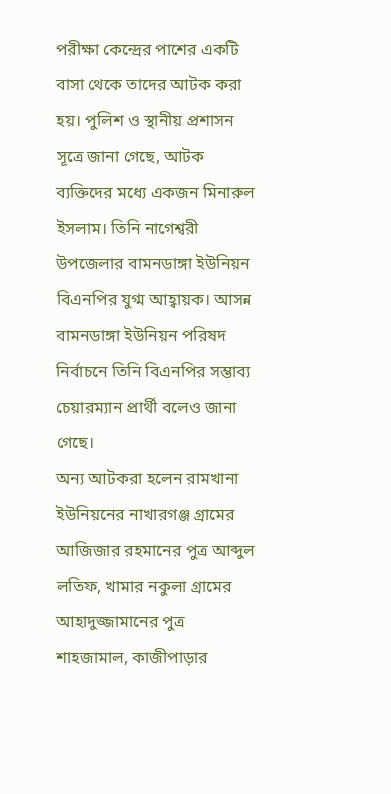পরীক্ষা কেন্দ্রের পাশের একটি বাসা থেকে তাদের আটক করা হয়। পুলিশ ও স্থানীয় প্রশাসন সূত্রে জানা গেছে, আটক ব্যক্তিদের মধ্যে একজন মিনারুল ইসলাম। তিনি নাগেশ্বরী উপজেলার বামনডাঙ্গা ইউনিয়ন বিএনপির যুগ্ম আহ্বায়ক। আসন্ন বামনডাঙ্গা ইউনিয়ন পরিষদ নির্বাচনে তিনি বিএনপির সম্ভাব্য চেয়ারম্যান প্রার্থী বলেও জানা গেছে।
অন্য আটকরা হলেন রামখানা ইউনিয়নের নাখারগঞ্জ গ্রামের আজিজার রহমানের পুত্র আব্দুল লতিফ, খামার নকুলা গ্রামের আহাদুজ্জামানের পুত্র শাহজামাল, কাজীপাড়ার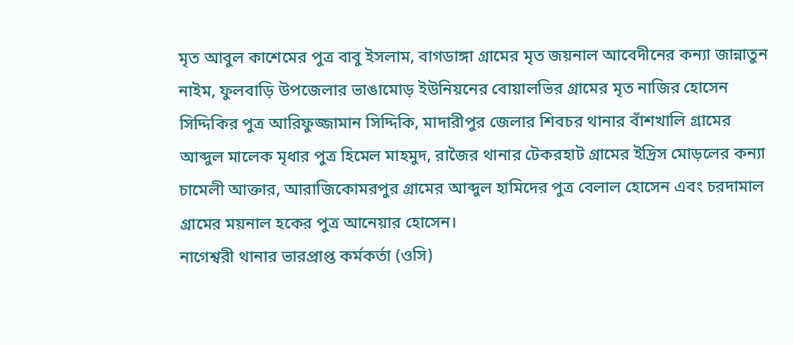মৃত আবুল কাশেমের পুত্র বাবু ইসলাম, বাগডাঙ্গা গ্রামের মৃত জয়নাল আবেদীনের কন্যা জান্নাতুন নাইম, ফুলবাড়ি উপজেলার ভাঙামোড় ইউনিয়নের বোয়ালভির গ্রামের মৃত নাজির হোসেন সিদ্দিকির পুত্র আরিফুজ্জামান সিদ্দিকি, মাদারীপুর জেলার শিবচর থানার বাঁশখালি গ্রামের আব্দুল মালেক মৃধার পুত্র হিমেল মাহমুদ, রাজৈর থানার টেকরহাট গ্রামের ইদ্রিস মোড়লের কন্যা চামেলী আক্তার, আরাজিকোমরপুর গ্রামের আব্দুল হামিদের পুত্র বেলাল হোসেন এবং চরদামাল গ্রামের ময়নাল হকের পুত্র আনেয়ার হোসেন।
নাগেশ্বরী থানার ভারপ্রাপ্ত কর্মকর্তা (ওসি)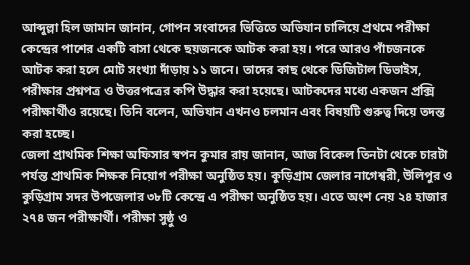আব্দুল্লা হিল জামান জানান, গোপন সংবাদের ভিত্তিতে অভিযান চালিয়ে প্রথমে পরীক্ষা কেন্দ্রের পাশের একটি বাসা থেকে ছয়জনকে আটক করা হয়। পরে আরও পাঁচজনকে আটক করা হলে মোট সংখ্যা দাঁড়ায় ১১ জনে। তাদের কাছ থেকে ডিজিটাল ডিভাইস, পরীক্ষার প্রশ্নপত্র ও উত্তরপত্রের কপি উদ্ধার করা হয়েছে। আটকদের মধ্যে একজন প্রক্সি পরীক্ষার্থীও রয়েছে। তিনি বলেন, অভিযান এখনও চলমান এবং বিষয়টি গুরুত্ব দিয়ে তদন্ত করা হচ্ছে।
জেলা প্রাথমিক শিক্ষা অফিসার স্বপন কুমার রায় জানান, আজ বিকেল তিনটা থেকে চারটা পর্যন্ত প্রাথমিক শিক্ষক নিয়োগ পরীক্ষা অনুষ্ঠিত হয়। কুড়িগ্রাম জেলার নাগেশ্বরী, উলিপুর ও কুড়িগ্রাম সদর উপজেলার ৩৮টি কেন্দ্রে এ পরীক্ষা অনুষ্ঠিত হয়। এতে অংশ নেয় ২৪ হাজার ২৭৪ জন পরীক্ষার্থী। পরীক্ষা সুষ্ঠু ও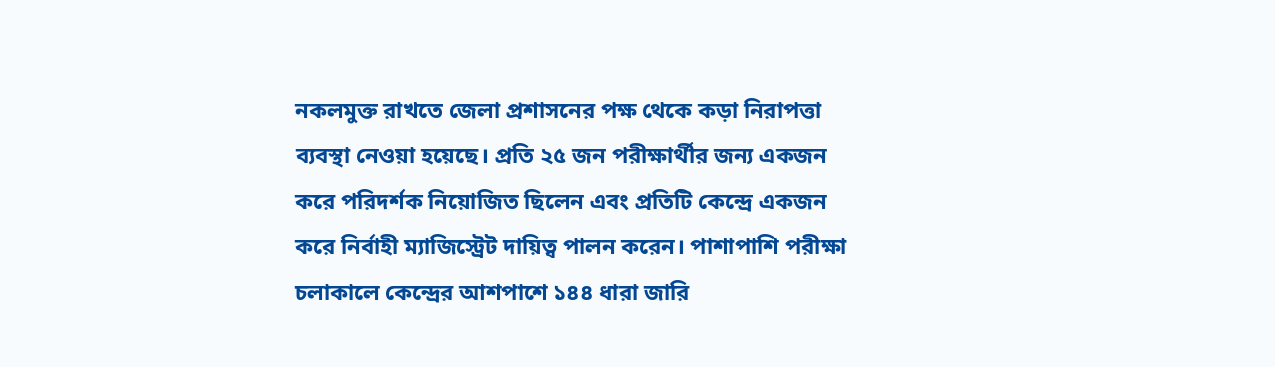নকলমুক্ত রাখতে জেলা প্রশাসনের পক্ষ থেকে কড়া নিরাপত্তা ব্যবস্থা নেওয়া হয়েছে। প্রতি ২৫ জন পরীক্ষার্থীর জন্য একজন করে পরিদর্শক নিয়োজিত ছিলেন এবং প্রতিটি কেন্দ্রে একজন করে নির্বাহী ম্যাজিস্ট্রেট দায়িত্ব পালন করেন। পাশাপাশি পরীক্ষা চলাকালে কেন্দ্রের আশপাশে ১৪৪ ধারা জারি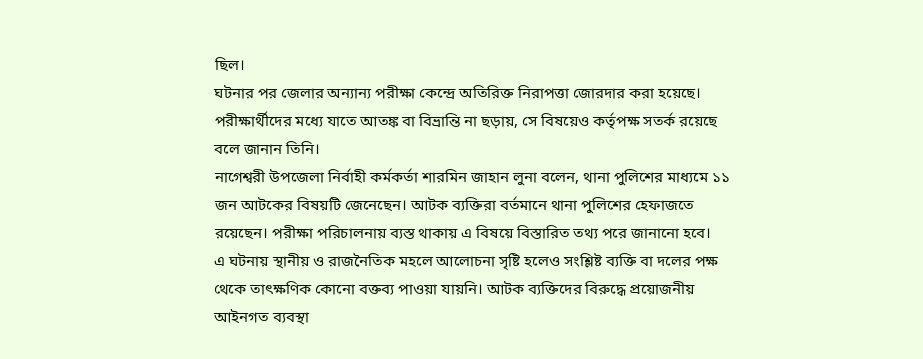ছিল।
ঘটনার পর জেলার অন্যান্য পরীক্ষা কেন্দ্রে অতিরিক্ত নিরাপত্তা জোরদার করা হয়েছে। পরীক্ষার্থীদের মধ্যে যাতে আতঙ্ক বা বিভ্রান্তি না ছড়ায়, সে বিষয়েও কর্তৃপক্ষ সতর্ক রয়েছে বলে জানান তিনি।
নাগেশ্বরী উপজেলা নির্বাহী কর্মকর্তা শারমিন জাহান লুনা বলেন, থানা পুলিশের মাধ্যমে ১১ জন আটকের বিষয়টি জেনেছেন। আটক ব্যক্তিরা বর্তমানে থানা পুলিশের হেফাজতে রয়েছেন। পরীক্ষা পরিচালনায় ব্যস্ত থাকায় এ বিষয়ে বিস্তারিত তথ্য পরে জানানো হবে।
এ ঘটনায় স্থানীয় ও রাজনৈতিক মহলে আলোচনা সৃষ্টি হলেও সংশ্লিষ্ট ব্যক্তি বা দলের পক্ষ থেকে তাৎক্ষণিক কোনো বক্তব্য পাওয়া যায়নি। আটক ব্যক্তিদের বিরুদ্ধে প্রয়োজনীয় আইনগত ব্যবস্থা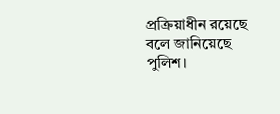প্রক্রিয়াধীন রয়েছে বলে জানিয়েছে পুলিশ।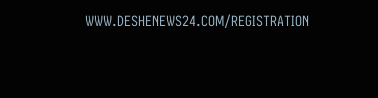WWW.DESHENEWS24.COM/REGISTRATION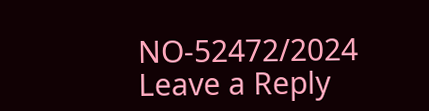NO-52472/2024
Leave a Reply